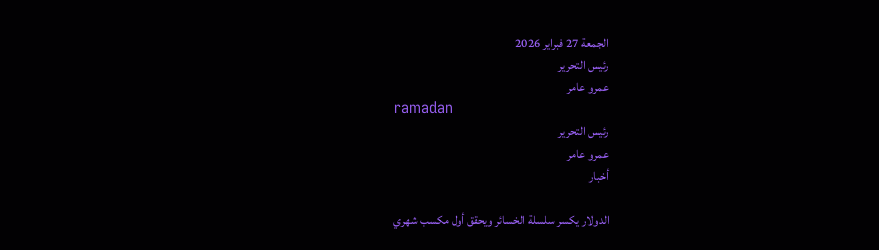الجمعة 27 فبراير 2026
رئيس التحرير
عمرو عامر
ramadan
رئيس التحرير
عمرو عامر
أخبار

الدولار يكسر سلسلة الخسائر ويحقق أول مكسب شهري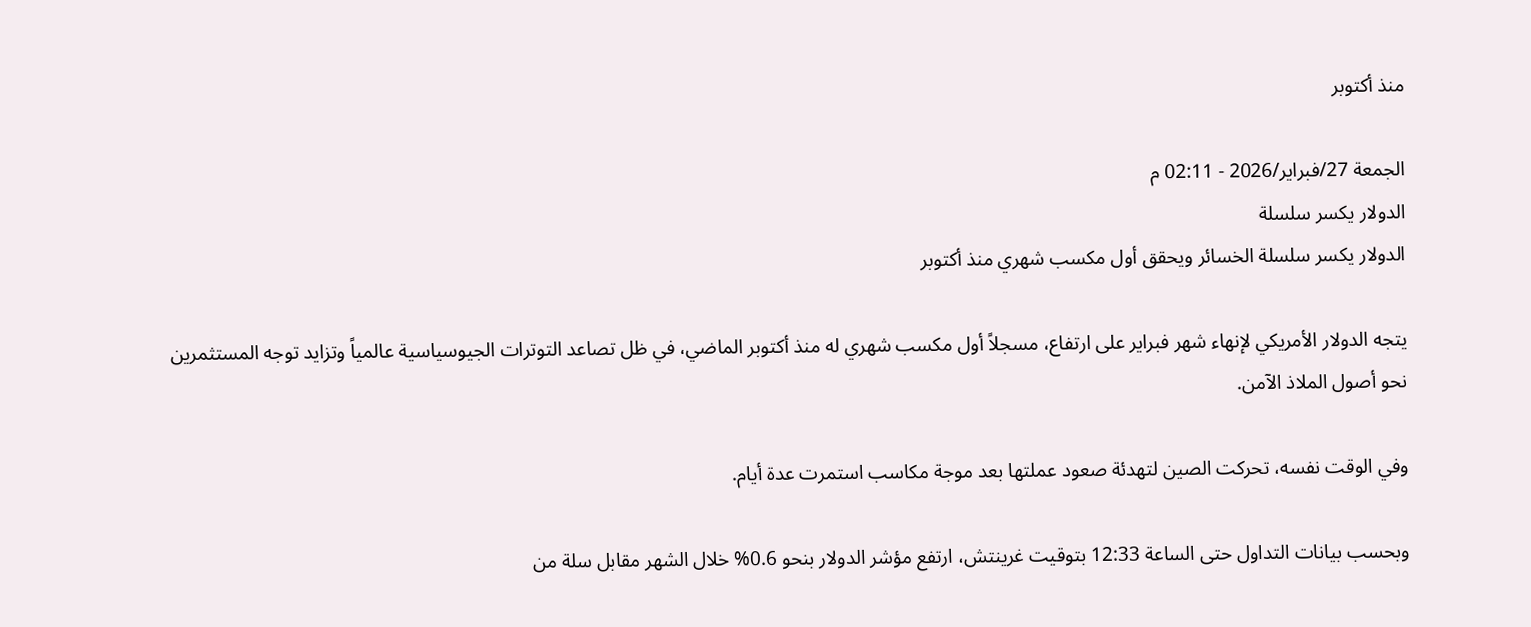منذ أكتوبر

الجمعة 27/فبراير/2026 - 02:11 م
الدولار يكسر سلسلة
الدولار يكسر سلسلة الخسائر ويحقق أول مكسب شهري منذ أكتوبر

يتجه الدولار الأمريكي لإنهاء شهر فبراير على ارتفاع، مسجلاً أول مكسب شهري له منذ أكتوبر الماضي، في ظل تصاعد التوترات الجيوسياسية عالمياً وتزايد توجه المستثمرين نحو أصول الملاذ الآمن.

وفي الوقت نفسه، تحركت الصين لتهدئة صعود عملتها بعد موجة مكاسب استمرت عدة أيام.

وبحسب بيانات التداول حتى الساعة 12:33 بتوقيت غرينتش، ارتفع مؤشر الدولار بنحو 0.6% خلال الشهر مقابل سلة من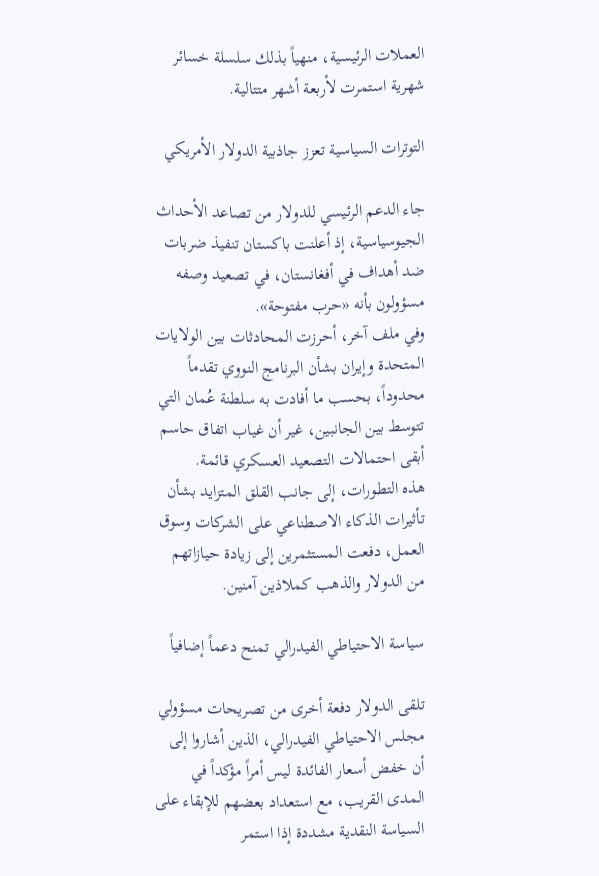العملات الرئيسية، منهياً بذلك سلسلة خسائر شهرية استمرت لأربعة أشهر متتالية.

التوترات السياسية تعزز جاذبية الدولار الأمريكي

جاء الدعم الرئيسي للدولار من تصاعد الأحداث الجيوسياسية، إذ أعلنت باكستان تنفيذ ضربات ضد أهداف في أفغانستان، في تصعيد وصفه مسؤولون بأنه «حرب مفتوحة».
وفي ملف آخر، أحرزت المحادثات بين الولايات المتحدة وإيران بشأن البرنامج النووي تقدماً محدوداً، بحسب ما أفادت به سلطنة عُمان التي تتوسط بين الجانبين، غير أن غياب اتفاق حاسم أبقى احتمالات التصعيد العسكري قائمة.
هذه التطورات، إلى جانب القلق المتزايد بشأن تأثيرات الذكاء الاصطناعي على الشركات وسوق العمل، دفعت المستثمرين إلى زيادة حيازاتهم من الدولار والذهب كملاذين آمنين.

سياسة الاحتياطي الفيدرالي تمنح دعماً إضافياً

تلقى الدولار دفعة أخرى من تصريحات مسؤولي مجلس الاحتياطي الفيدرالي، الذين أشاروا إلى أن خفض أسعار الفائدة ليس أمراً مؤكداً في المدى القريب، مع استعداد بعضهم للإبقاء على السياسة النقدية مشددة إذا استمر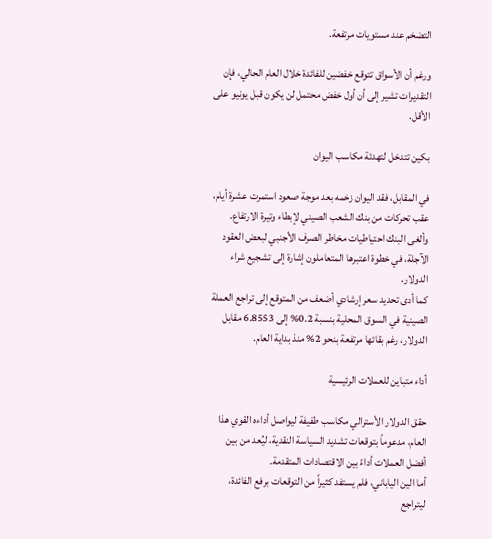التضخم عند مستويات مرتفعة.

ورغم أن الأسواق تتوقع خفضين للفائدة خلال العام الحالي، فإن التقديرات تشير إلى أن أول خفض محتمل لن يكون قبل يونيو على الأقل.

بكين تتدخل لتهدئة مكاسب اليوان

في المقابل، فقد اليوان زخمه بعد موجة صعود استمرت عشرة أيام، عقب تحركات من بنك الشعب الصيني لإبطاء وتيرة الارتفاع. وألغى البنك احتياطيات مخاطر الصرف الأجنبي لبعض العقود الآجلة، في خطوة اعتبرها المتعاملون إشارة إلى تشجيع شراء الدولار.
كما أدى تحديد سعر إرشادي أضعف من المتوقع إلى تراجع العملة الصينية في السوق المحلية بنسبة 0.2% إلى 6.8553 مقابل الدولار، رغم بقائها مرتفعة بنحو 2% منذ بداية العام.

أداء متباين للعملات الرئيسية

حقق الدولار الأسترالي مكاسب طفيفة ليواصل أداءه القوي هذا العام، مدعوماً بتوقعات تشديد السياسة النقدية، ليُعد من بين أفضل العملات أداءً بين الاقتصادات المتقدمة.
أما الين الياباني، فلم يستفد كثيراً من التوقعات برفع الفائدة، ليتراجع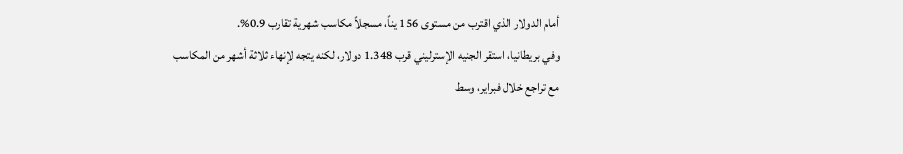أمام الدولار الذي اقترب من مستوى 156 يناً، مسجلاً مكاسب شهرية تقارب 0.9%.
وفي بريطانيا، استقر الجنيه الإسترليني قرب 1.348 دولار، لكنه يتجه لإنهاء ثلاثة أشهر من المكاسب مع تراجع خلال فبراير، وسط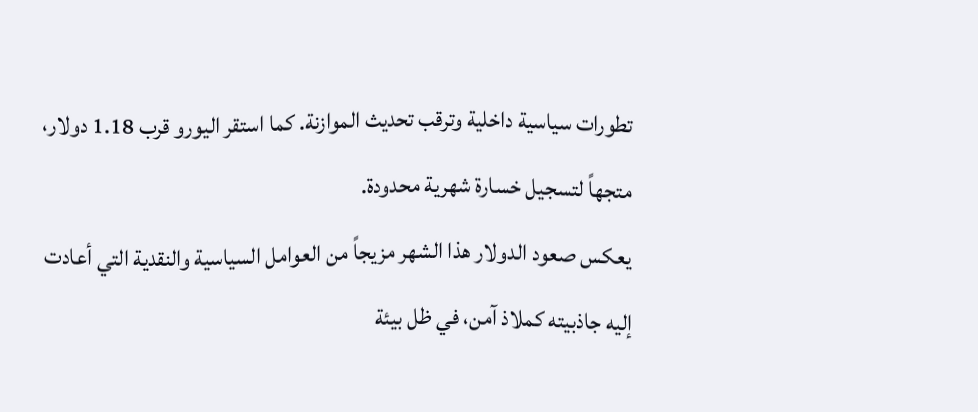تطورات سياسية داخلية وترقب تحديث الموازنة. كما استقر اليورو قرب 1.18 دولار، متجهاً لتسجيل خسارة شهرية محدودة.
يعكس صعود الدولار هذا الشهر مزيجاً من العوامل السياسية والنقدية التي أعادت إليه جاذبيته كملاذ آمن، في ظل بيئة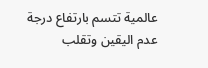عالمية تتسم بارتفاع درجة عدم اليقين وتقلب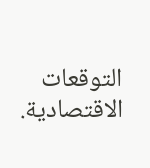التوقعات الاقتصادية.